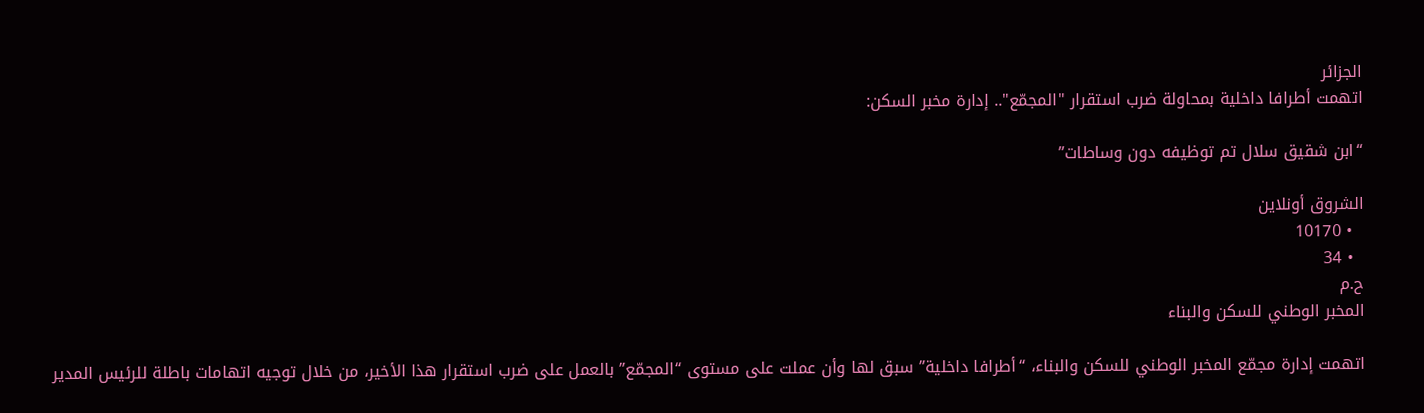الجزائر
اتهمت أطرافا داخلية بمحاولة ضرب استقرار "المجمّع".. إدارة مخبر السكن:

“ابن شقيق سلال تم توظيفه دون وساطات”

الشروق أونلاين
  • 10170
  • 34
ح.م
المخبر الوطني للسكن والبناء

اتهمت إدارة مجمّع المخبر الوطني للسكن والبناء، “أطرافا داخلية” سبق لها وأن عملت على مستوى “المجمّع” بالعمل على ضرب استقرار هذا الأخير، من خلال توجيه اتهامات باطلة للرئيس المدير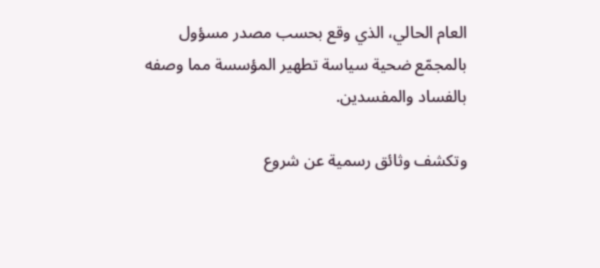العام الحالي، الذي وقع بحسب مصدر مسؤول بالمجمّع ضحية سياسة تطهير المؤسسة مما وصفه بالفساد والمفسدين.

وتكشف وثائق رسمية عن شروع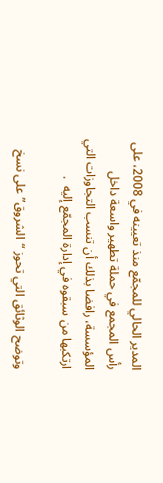المدير الحالي للمجمّع منذ تعيينه في 2008، على رأس المجمع في حملة تطهير واسعة داخل المؤسسة، رافضا بذلك أن تنسب التجاوزات التي ارتكبها من سبقوه في إدارة المجمّع إليه  .

وتوضح الوثائق التي تحوز “الشروق” على نسخ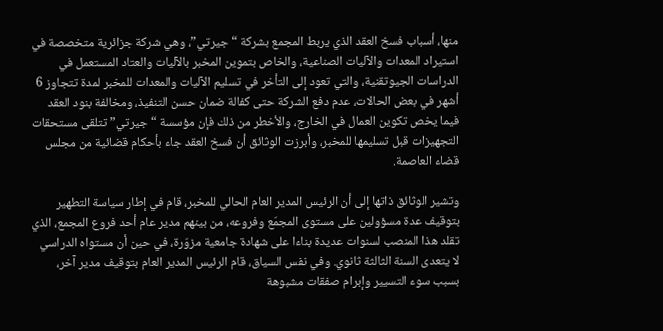منها، أسباب فسخ العقد الذي يربط المجمع بشركة “جيرتي”، وهي شركة جزائرية متخصصة في استيراد المعدات والآليات الصناعية، والخاص بتموين المخبر بالآليات والعتاد المستعمل في الدراسات الجيوتقنية، والتي تعود إلى التأخر في تسليم الآليات والمعدات للمخبر لمدة تتجاوز 6 أشهر في بعض الحالات، عدم دفع الشركة حتى كفالة ضمان حسن التنفيذ، ومخالفة بنود العقد فيما يخص تكوين العمال في الخارج، والأخطر من ذلك فإن مؤسسة “جيرتي” تتلقى مستحقات التجهيزات قبل تسليمها للمخبر، وأبرزت الوثائق أن فسخ العقد جاء بأحكام قضائية من مجلس قضاء العاصمة.

وتشير الوثائق ذاتها إلى أن الرئيس المدير العام الحالي للمخبر، قام في إطار سياسة التطهير بتوقيف عدة مسؤولين على مستوى المجمّع وفروعه، من بينهم مدير عام أحد فروع المجمع، الذي تقلد هذا المنصب لسنوات عديدة بناءا على شهادة جامعية مزوّرة، في حين أن مستواه الدراسي لا يتعدى السنة الثالثة ثانوي. وفي نفس السياق، قام الرئيس المدير العام بتوقيف مدير آخر، بسبب سوء التسيير وإبرام صفقات مشبوهة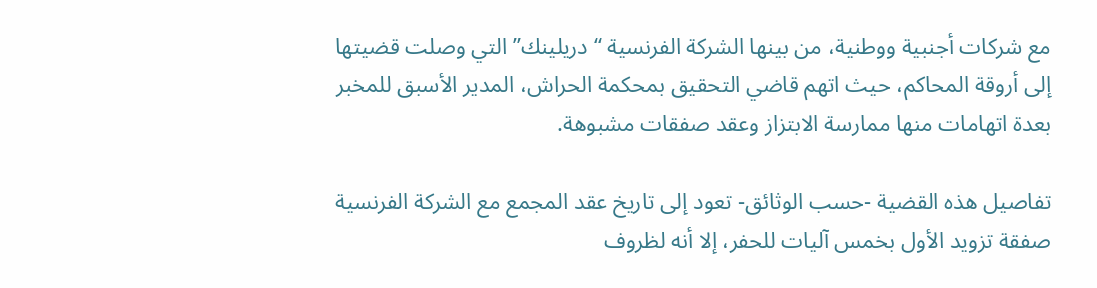مع شركات أجنبية ووطنية، من بينها الشركة الفرنسية “دريلينك” التي وصلت قضيتها إلى أروقة المحاكم، حيث اتهم قاضي التحقيق بمحكمة الحراش، المدير الأسبق للمخبر بعدة اتهامات منها ممارسة الابتزاز وعقد صفقات مشبوهة.

تفاصيل هذه القضية -حسب الوثائق- تعود إلى تاريخ عقد المجمع مع الشركة الفرنسية صفقة تزويد الأول بخمس آليات للحفر، إلا أنه لظروف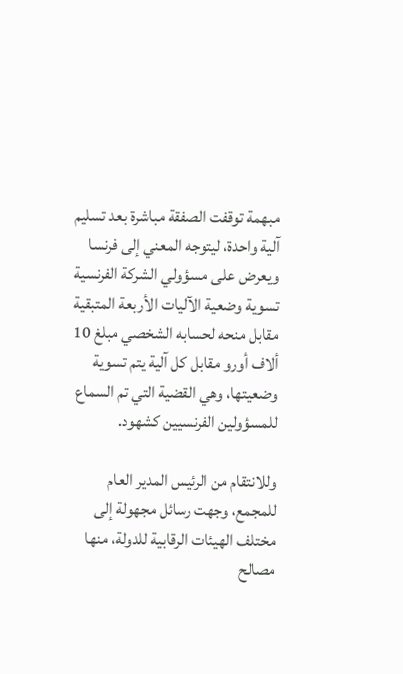مبهمة توقفت الصفقة مباشرة بعد تسليم آلية واحدة، ليتوجه المعني إلى فرنسا ويعرض على مسؤولي الشركة الفرنسية تسوية وضعية الآليات الأربعة المتبقية مقابل منحه لحسابه الشخصي مبلغ 10 ألاف أورو مقابل كل آلية يتم تسوية وضعيتها، وهي القضية التي تم السماع للمسؤولين الفرنسيين كشهود.

وللانتقام من الرئيس المدير العام للمجمع، وجهت رسائل مجهولة إلى مختلف الهيئات الرقابية للدولة، منها مصالح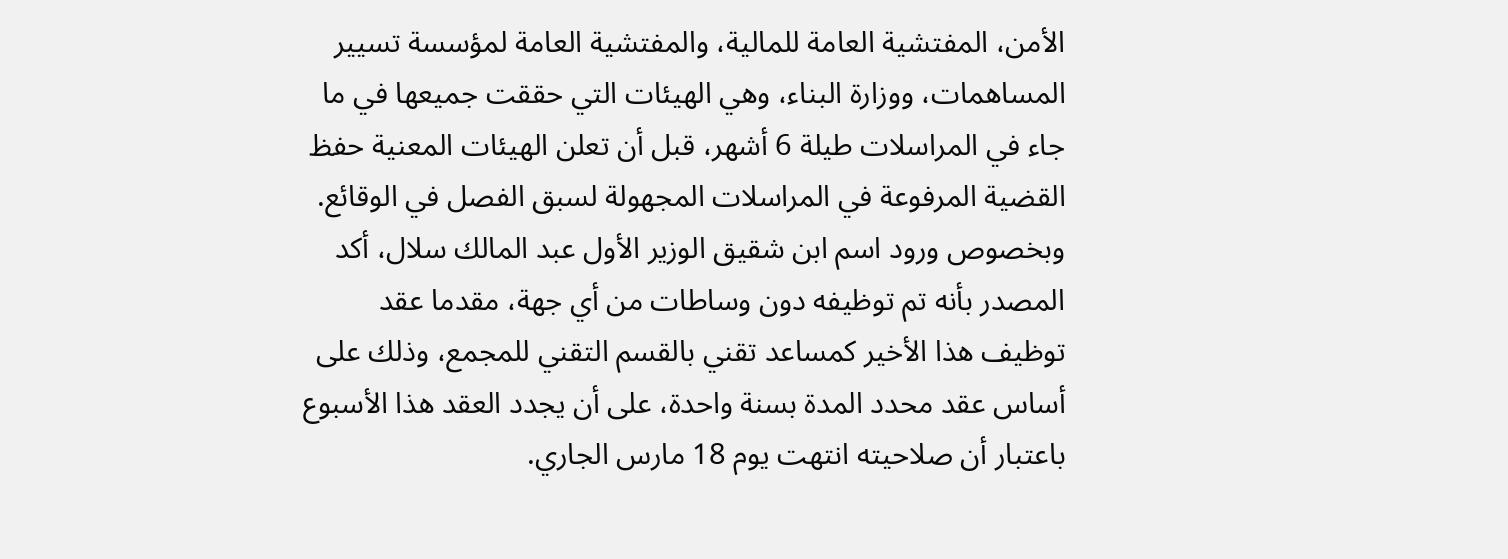الأمن، المفتشية العامة للمالية، والمفتشية العامة لمؤسسة تسيير المساهمات، ووزارة البناء، وهي الهيئات التي حققت جميعها في ما جاء في المراسلات طيلة 6 أشهر، قبل أن تعلن الهيئات المعنية حفظ القضية المرفوعة في المراسلات المجهولة لسبق الفصل في الوقائع. وبخصوص ورود اسم ابن شقيق الوزير الأول عبد المالك سلال، أكد المصدر بأنه تم توظيفه دون وساطات من أي جهة، مقدما عقد توظيف هذا الأخير كمساعد تقني بالقسم التقني للمجمع، وذلك على أساس عقد محدد المدة بسنة واحدة، على أن يجدد العقد هذا الأسبوع باعتبار أن صلاحيته انتهت يوم 18 مارس الجاري.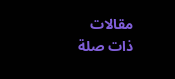مقالات ذات صلة